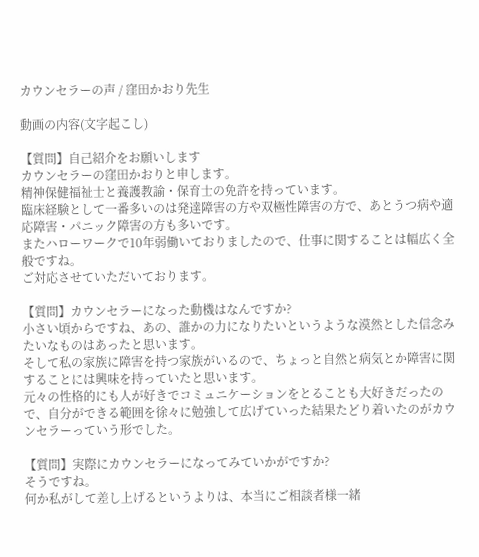カウンセラーの声 / 窪田かおり先生

動画の内容(文字起こし)

【質問】自己紹介をお願いします
カウンセラーの窪田かおりと申します。
精神保健福祉士と養護教諭・保育士の免許を持っています。
臨床経験として一番多いのは発達障害の方や双極性障害の方で、あとうつ病や適応障害・パニック障害の方も多いです。
またハローワークで10年弱働いておりましたので、仕事に関することは幅広く全般ですね。
ご対応させていただいております。

【質問】カウンセラーになった動機はなんですか?
小さい頃からですね、あの、誰かの力になりたいというような漠然とした信念みたいなものはあったと思います。
そして私の家族に障害を持つ家族がいるので、ちょっと自然と病気とか障害に関することには興味を持っていたと思います。
元々の性格的にも人が好きでコミュニケーションをとることも大好きだったので、自分ができる範囲を徐々に勉強して広げていった結果たどり着いたのがカウンセラーっていう形でした。

【質問】実際にカウンセラーになってみていかがですか?
そうですね。
何か私がして差し上げるというよりは、本当にご相談者様一緒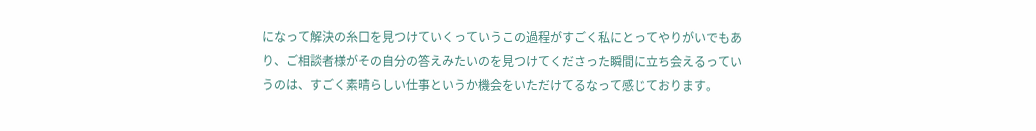になって解決の糸口を見つけていくっていうこの過程がすごく私にとってやりがいでもあり、ご相談者様がその自分の答えみたいのを見つけてくださった瞬間に立ち会えるっていうのは、すごく素晴らしい仕事というか機会をいただけてるなって感じております。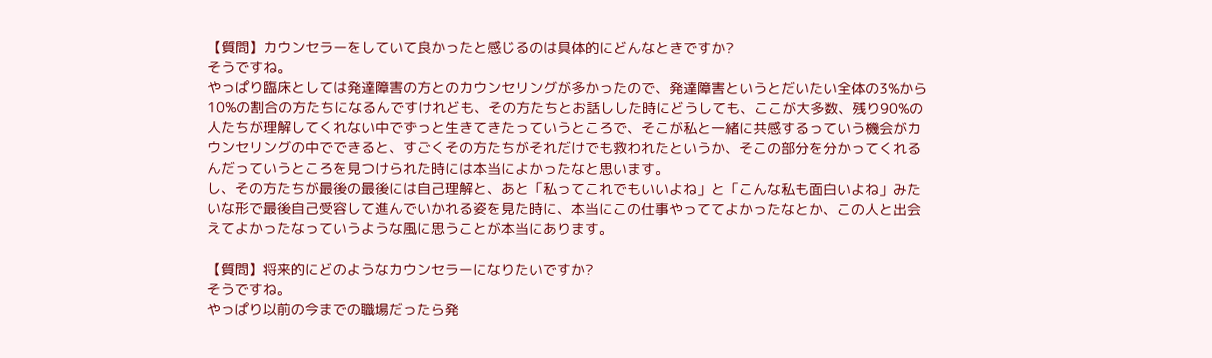【質問】カウンセラーをしていて良かったと感じるのは具体的にどんなときですか?
そうですね。
やっぱり臨床としては発達障害の方とのカウンセリングが多かったので、発達障害というとだいたい全体の3%から10%の割合の方たちになるんですけれども、その方たちとお話しした時にどうしても、ここが大多数、残り90%の人たちが理解してくれない中でずっと生きてきたっていうところで、そこが私と一緒に共感するっていう機会がカウンセリングの中でできると、すごくその方たちがそれだけでも救われたというか、そこの部分を分かってくれるんだっていうところを見つけられた時には本当によかったなと思います。
し、その方たちが最後の最後には自己理解と、あと「私ってこれでもいいよね」と「こんな私も面白いよね」みたいな形で最後自己受容して進んでいかれる姿を見た時に、本当にこの仕事やっててよかったなとか、この人と出会えてよかったなっていうような風に思うことが本当にあります。

【質問】将来的にどのようなカウンセラーになりたいですか?
そうですね。
やっぱり以前の今までの職場だったら発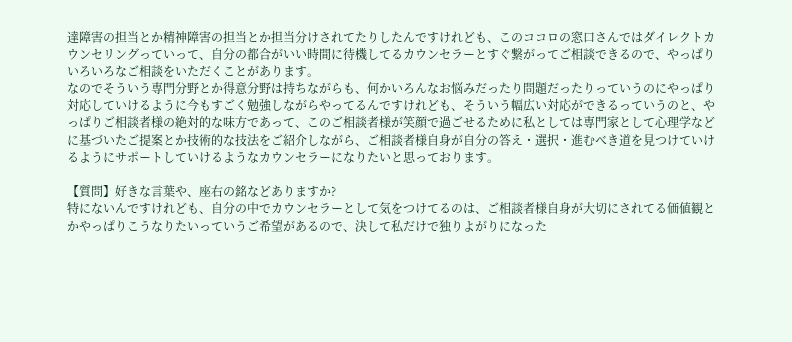達障害の担当とか精神障害の担当とか担当分けされてたりしたんですけれども、このココロの窓口さんではダイレクトカウンセリングっていって、自分の都合がいい時間に待機してるカウンセラーとすぐ繋がってご相談できるので、やっぱりいろいろなご相談をいただくことがあります。
なのでそういう専門分野とか得意分野は持ちながらも、何かいろんなお悩みだったり問題だったりっていうのにやっぱり対応していけるように今もすごく勉強しながらやってるんですけれども、そういう幅広い対応ができるっていうのと、やっぱりご相談者様の絶対的な味方であって、このご相談者様が笑顔で過ごせるために私としては専門家として心理学などに基づいたご提案とか技術的な技法をご紹介しながら、ご相談者様自身が自分の答え・選択・進むべき道を見つけていけるようにサポートしていけるようなカウンセラーになりたいと思っております。

【質問】好きな言葉や、座右の銘などありますか?
特にないんですけれども、自分の中でカウンセラーとして気をつけてるのは、ご相談者様自身が大切にされてる価値観とかやっぱりこうなりたいっていうご希望があるので、決して私だけで独りよがりになった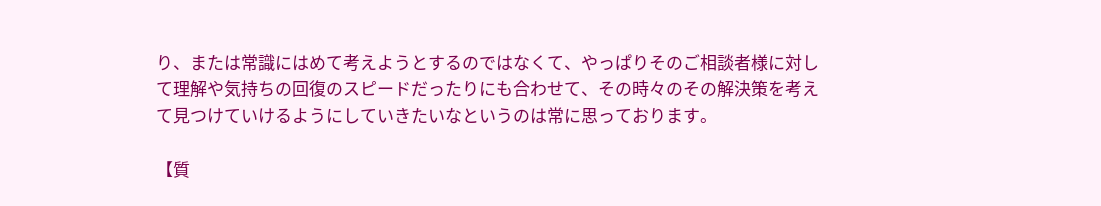り、または常識にはめて考えようとするのではなくて、やっぱりそのご相談者様に対して理解や気持ちの回復のスピードだったりにも合わせて、その時々のその解決策を考えて見つけていけるようにしていきたいなというのは常に思っております。

【質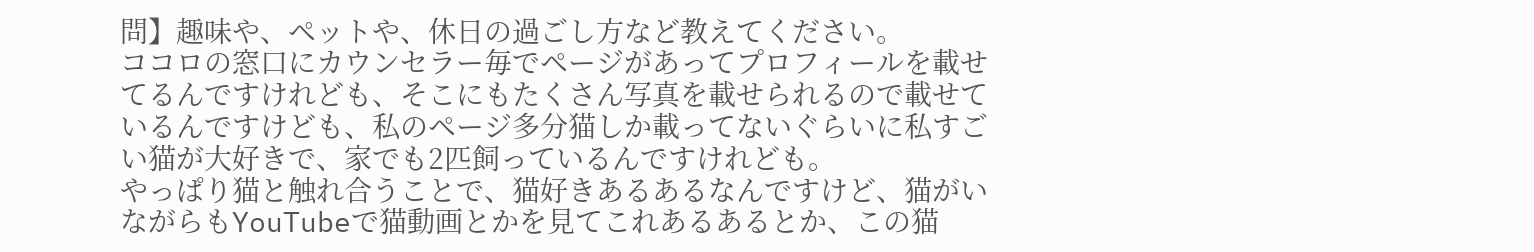問】趣味や、ペットや、休日の過ごし方など教えてください。
ココロの窓口にカウンセラー毎でページがあってプロフィールを載せてるんですけれども、そこにもたくさん写真を載せられるので載せているんですけども、私のページ多分猫しか載ってないぐらいに私すごい猫が大好きで、家でも2匹飼っているんですけれども。
やっぱり猫と触れ合うことで、猫好きあるあるなんですけど、猫がいながらもYouTubeで猫動画とかを見てこれあるあるとか、この猫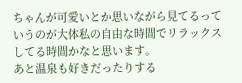ちゃんが可愛いとか思いながら見てるっていうのが大体私の自由な時間でリラックスしてる時間かなと思います。
あと温泉も好きだったりする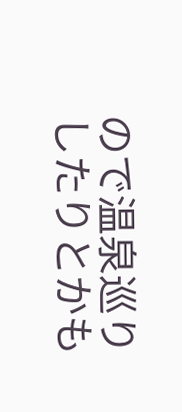ので温泉巡りしたりとかも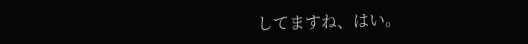してますね、はい。